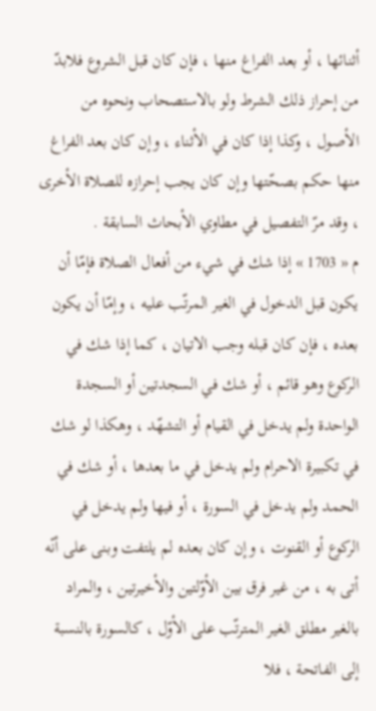أثنائها ، أو بعد الفراغ منها ، فإن كان قبل الشروع فلابدّ من إحراز ذلك الشرط ولو بالاستصحاب ونحوه من الأصول ، وكذا إذا كان في الأثناء ، وإن كان بعد الفراغ منها حكم بصحّتها وإن كان يجب إحرازه للصلاة الأخرى ، وقد مرّ التفصيل في مطاوي الأبحاث السابقة .
م « 1703 » إذا شك في شيء من أفعال الصلاة فإمّا أن يكون قبل الدخول في الغير المرتّب عليه ، وإمّا أن يكون بعده ، فإن كان قبله وجب الاتيان ، كما إذا شك في الركوع وهو قائم ، أو شك في السجدتين أو السجدة الواحدة ولم يدخل في القيام أو التشهّد ، وهكذا لو شك في تكبيرة الاحرام ولم يدخل في ما بعدها ، أو شك في الحمد ولم يدخل في السورة ، أو فيها ولم يدخل في الركوع أو القنوت ، وإن كان بعده لم يلتفت وبنى على أنّه أتى به ، من غير فرق بين الأوّلتين والأخيرتين ، والمراد بالغير مطلق الغير المترتّب على الأوّل ، كالسورة بالنسبة إلى الفاتحة ، فلا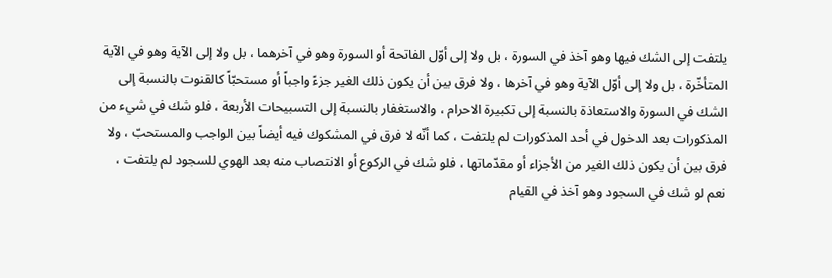يلتفت إلى الشك فيها وهو آخذ في السورة ، بل ولا إلى أوّل الفاتحة أو السورة وهو في آخرهما ، بل ولا إلى الآية وهو في الآية المتأخّرة ، بل ولا إلى أوّل الآية وهو في آخرها ، ولا فرق بين أن يكون ذلك الغير جزءً واجباً أو مستحبّاً كالقنوت بالنسبة إلى الشك في السورة والاستعاذة بالنسبة إلى تكبيرة الاحرام ، والاستغفار بالنسبة إلى التسبيحات الأربعة ، فلو شك في شيء من المذكورات بعد الدخول في أحد المذكورات لم يلتفت ، كما أنّه لا فرق في المشكوك فيه أيضاً بين الواجب والمستحبّ ، ولا فرق بين أن يكون ذلك الغير من الأجزاء أو مقدّماتها ، فلو شك في الركوع أو الانتصاب منه بعد الهوي للسجود لم يلتفت ، نعم لو شك في السجود وهو آخذ في القيام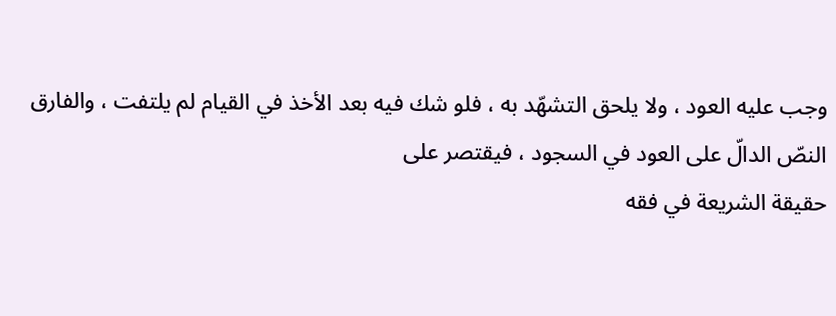وجب عليه العود ، ولا يلحق التشهّد به ، فلو شك فيه بعد الأخذ في القيام لم يلتفت ، والفارق النصّ الدالّ على العود في السجود ، فيقتصر على
حقيقة الشريعة في فقه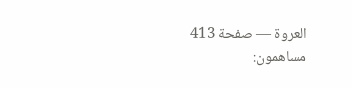العروة — صفحة 413
مساهمون: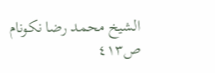الشيخ محمد رضا نكونام
ص٤١٣